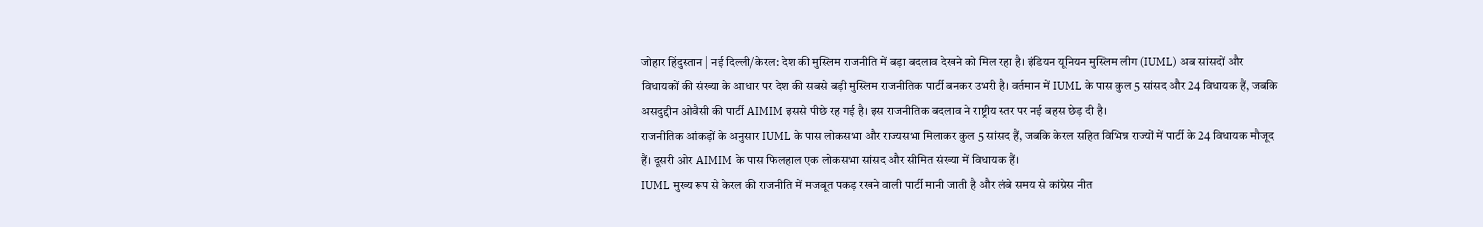जोहार हिंदुस्तान | नई दिल्ली/केरल: देश की मुस्लिम राजनीति में बड़ा बदलाव देखने को मिल रहा है। इंडियन यूनियन मुस्लिम लीग (IUML) अब सांसदों और विधायकों की संख्या के आधार पर देश की सबसे बड़ी मुस्लिम राजनीतिक पार्टी बनकर उभरी है। वर्तमान में IUML के पास कुल 5 सांसद और 24 विधायक हैं, जबकि असदुद्दीन ओवैसी की पार्टी AIMIM इससे पीछे रह गई है। इस राजनीतिक बदलाव ने राष्ट्रीय स्तर पर नई बहस छेड़ दी है।
राजनीतिक आंकड़ों के अनुसार IUML के पास लोकसभा और राज्यसभा मिलाकर कुल 5 सांसद हैं, जबकि केरल सहित विभिन्न राज्यों में पार्टी के 24 विधायक मौजूद हैं। दूसरी ओर AIMIM के पास फिलहाल एक लोकसभा सांसद और सीमित संख्या में विधायक हैं।
IUML मुख्य रूप से केरल की राजनीति में मजबूत पकड़ रखने वाली पार्टी मानी जाती है और लंबे समय से कांग्रेस नीत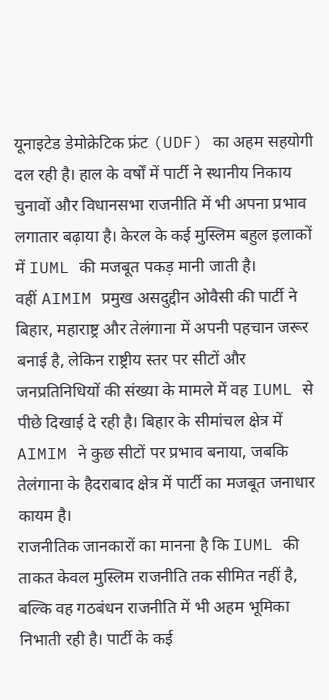यूनाइटेड डेमोक्रेटिक फ्रंट (UDF) का अहम सहयोगी दल रही है। हाल के वर्षों में पार्टी ने स्थानीय निकाय चुनावों और विधानसभा राजनीति में भी अपना प्रभाव लगातार बढ़ाया है। केरल के कई मुस्लिम बहुल इलाकों में IUML की मजबूत पकड़ मानी जाती है।
वहीं AIMIM प्रमुख असदुद्दीन ओवैसी की पार्टी ने बिहार, महाराष्ट्र और तेलंगाना में अपनी पहचान जरूर बनाई है, लेकिन राष्ट्रीय स्तर पर सीटों और जनप्रतिनिधियों की संख्या के मामले में वह IUML से पीछे दिखाई दे रही है। बिहार के सीमांचल क्षेत्र में AIMIM ने कुछ सीटों पर प्रभाव बनाया, जबकि तेलंगाना के हैदराबाद क्षेत्र में पार्टी का मजबूत जनाधार कायम है।
राजनीतिक जानकारों का मानना है कि IUML की ताकत केवल मुस्लिम राजनीति तक सीमित नहीं है, बल्कि वह गठबंधन राजनीति में भी अहम भूमिका निभाती रही है। पार्टी के कई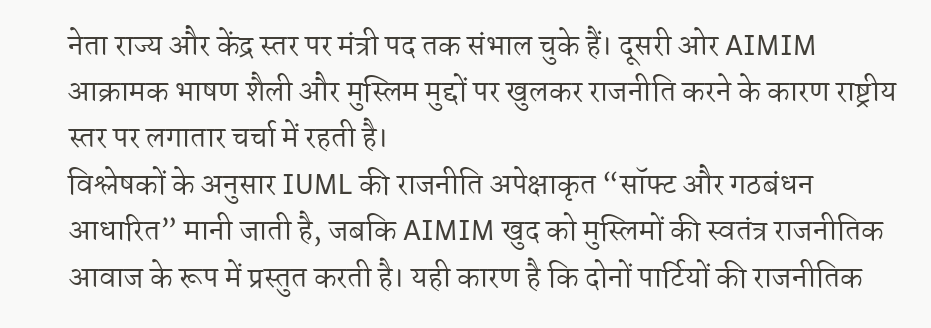नेता राज्य और केंद्र स्तर पर मंत्री पद तक संभाल चुके हैं। दूसरी ओर AIMIM आक्रामक भाषण शैली और मुस्लिम मुद्दों पर खुलकर राजनीति करने के कारण राष्ट्रीय स्तर पर लगातार चर्चा में रहती है।
विश्लेषकों के अनुसार IUML की राजनीति अपेक्षाकृत “सॉफ्ट और गठबंधन आधारित” मानी जाती है, जबकि AIMIM खुद को मुस्लिमों की स्वतंत्र राजनीतिक आवाज के रूप में प्रस्तुत करती है। यही कारण है कि दोनों पार्टियों की राजनीतिक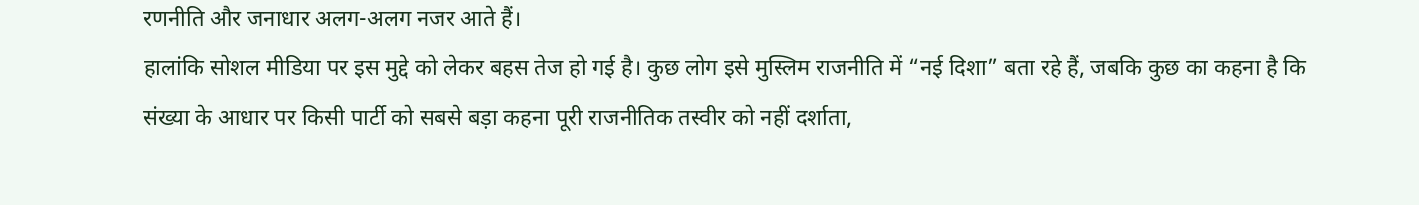रणनीति और जनाधार अलग-अलग नजर आते हैं।
हालांकि सोशल मीडिया पर इस मुद्दे को लेकर बहस तेज हो गई है। कुछ लोग इसे मुस्लिम राजनीति में “नई दिशा” बता रहे हैं, जबकि कुछ का कहना है कि संख्या के आधार पर किसी पार्टी को सबसे बड़ा कहना पूरी राजनीतिक तस्वीर को नहीं दर्शाता,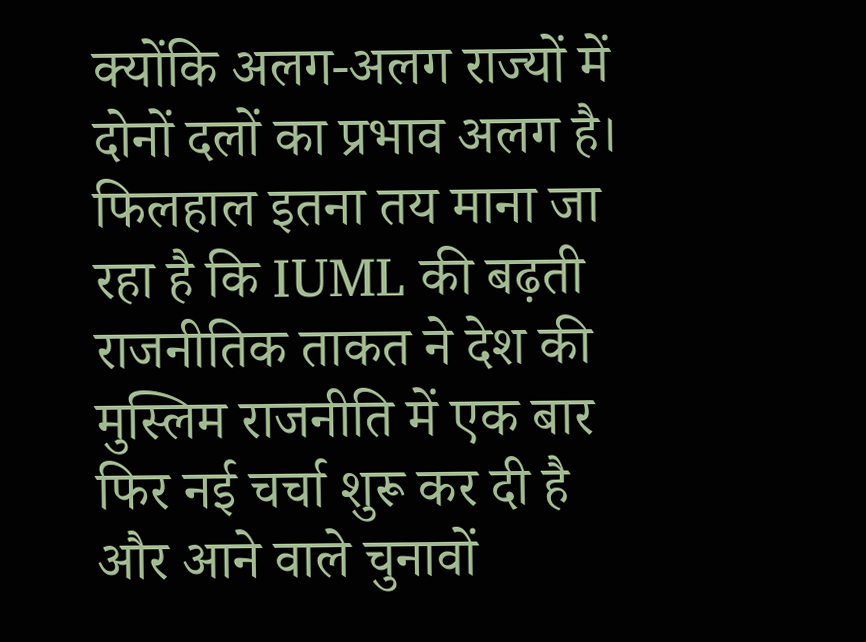क्योंकि अलग-अलग राज्यों में दोनों दलों का प्रभाव अलग है।
फिलहाल इतना तय माना जा रहा है कि IUML की बढ़ती राजनीतिक ताकत ने देश की मुस्लिम राजनीति में एक बार फिर नई चर्चा शुरू कर दी है और आने वाले चुनावों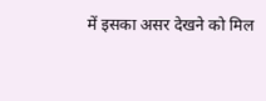में इसका असर देखने को मिल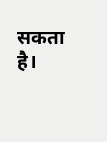सकता है।